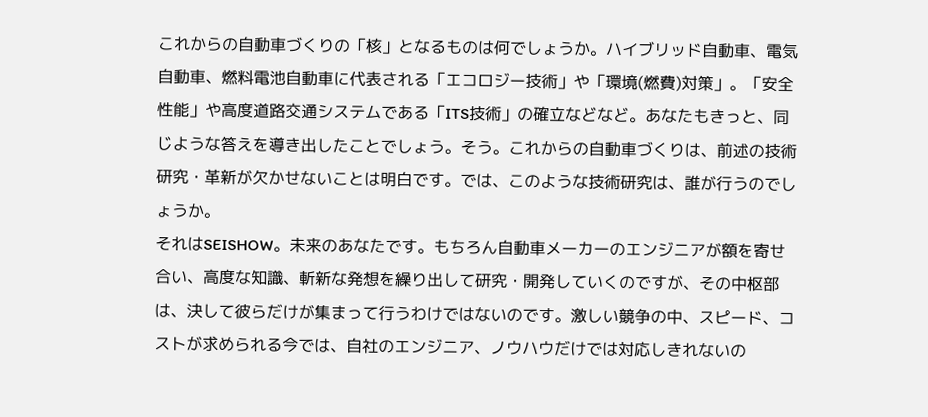これからの自動車づくりの「核」となるものは何でしょうか。ハイブリッド自動車、電気自動車、燃料電池自動車に代表される「エコロジー技術」や「環境(燃費)対策」。「安全性能」や高度道路交通システムである「ITS技術」の確立などなど。あなたもきっと、同じような答えを導き出したことでしょう。そう。これからの自動車づくりは、前述の技術研究・革新が欠かせないことは明白です。では、このような技術研究は、誰が行うのでしょうか。
それはSEISHOW。未来のあなたです。もちろん自動車メーカーのエンジニアが額を寄せ合い、高度な知識、斬新な発想を繰り出して研究・開発していくのですが、その中枢部は、決して彼らだけが集まって行うわけではないのです。激しい競争の中、スピード、コストが求められる今では、自社のエンジニア、ノウハウだけでは対応しきれないの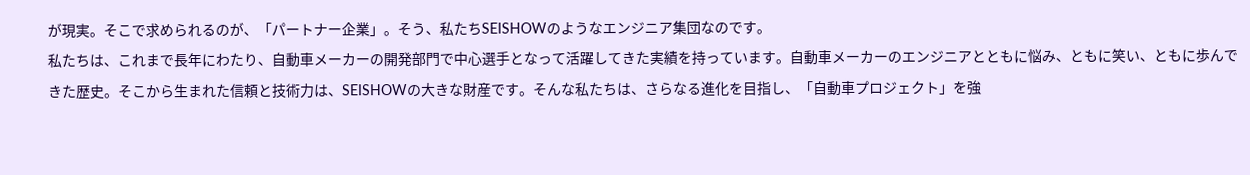が現実。そこで求められるのが、「パートナー企業」。そう、私たちSEISHOWのようなエンジニア集団なのです。
私たちは、これまで長年にわたり、自動車メーカーの開発部門で中心選手となって活躍してきた実績を持っています。自動車メーカーのエンジニアとともに悩み、ともに笑い、ともに歩んできた歴史。そこから生まれた信頼と技術力は、SEISHOWの大きな財産です。そんな私たちは、さらなる進化を目指し、「自動車プロジェクト」を強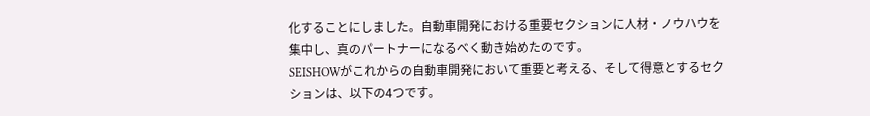化することにしました。自動車開発における重要セクションに人材・ノウハウを集中し、真のパートナーになるべく動き始めたのです。
SEISHOWがこれからの自動車開発において重要と考える、そして得意とするセクションは、以下の4つです。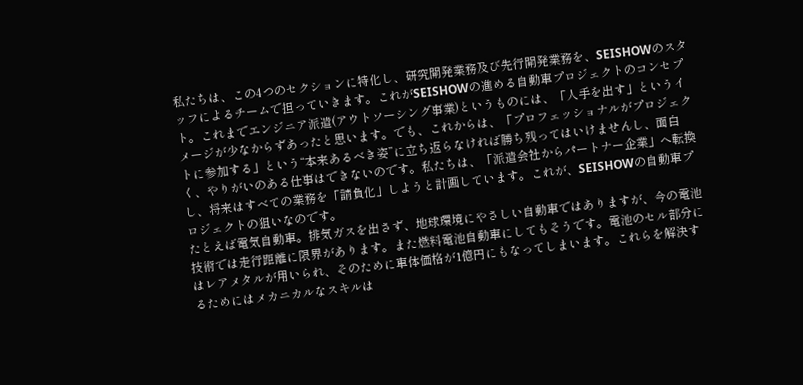私たちは、この4つのセクションに特化し、研究開発業務及び先行開発業務を、SEISHOWのスタッフによるチームで担っていきます。これがSEISHOWの進める自動車プロジェクトのコンセプト。これまでエンジニア派遣(アウトソーシング事業)というものには、「人手を出す」というイメージが少なからずあったと思います。でも、これからは、「プロフェッショナルがプロジェクトに参加する」という“本来あるべき姿”に立ち返らなければ勝ち残ってはいけませんし、面白く、やりがいのある仕事はできないのです。私たちは、「派遣会社からパートナー企業」へ転換し、将来はすべての業務を「請負化」しようと計画しています。これが、SEISHOWの自動車プロジェクトの狙いなのです。
たとえば電気自動車。排気ガスを出さず、地球環境にやさしい自動車ではありますが、今の電池技術では走行距離に限界があります。また燃料電池自動車にしてもそうです。電池のセル部分にはレアメタルが用いられ、そのために車体価格が1億円にもなってしまいます。これらを解決するためにはメカニカルなスキルは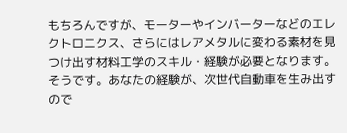もちろんですが、モーターやインバーターなどのエレクトロニクス、さらにはレアメタルに変わる素材を見つけ出す材料工学のスキル・経験が必要となります。そうです。あなたの経験が、次世代自動車を生み出すので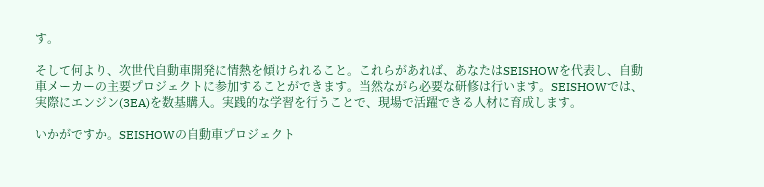す。

そして何より、次世代自動車開発に情熱を傾けられること。これらがあれば、あなたはSEISHOWを代表し、自動車メーカーの主要プロジェクトに参加することができます。当然ながら必要な研修は行います。SEISHOWでは、実際にエンジン(3EA)を数基購入。実践的な学習を行うことで、現場で活躍できる人材に育成します。

いかがですか。SEISHOWの自動車プロジェクト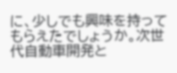に、少しでも興味を持ってもらえたでしょうか。次世代自動車開発と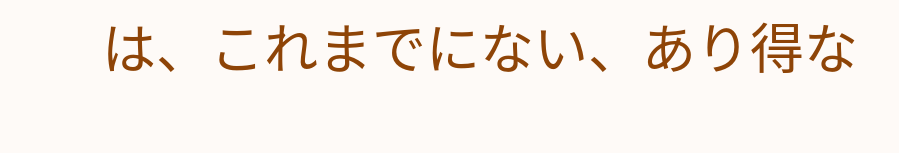は、これまでにない、あり得な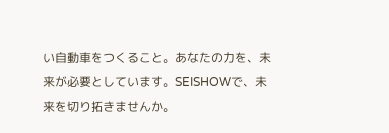い自動車をつくること。あなたの力を、未来が必要としています。SEISHOWで、未来を切り拓きませんか。